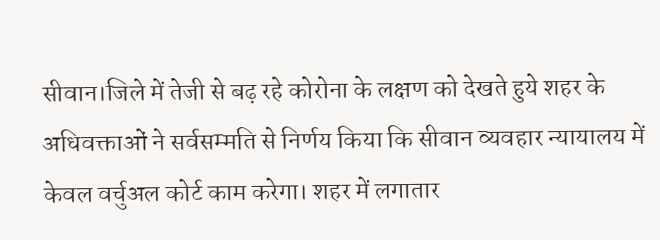सीवान।जिले में तेजी से बढ़ रहे कोरोना के लक्षण को देखते हुये शहर के अधिवक्ताओं ने सर्वसम्मति से निर्णय किया कि सीवान व्यवहार न्यायालय में केवल वर्चुअल कोर्ट काम करेगा। शहर में लगातार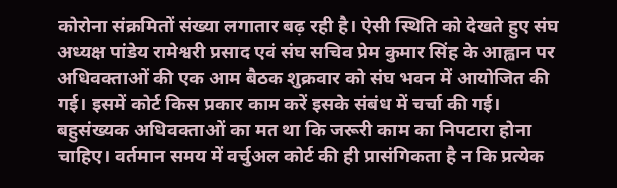कोरोना संक्रमितों संख्या लगातार बढ़ रही है। ऐसी स्थिति को देखते हुए संघ अध्यक्ष पांडेय रामेश्वरी प्रसाद एवं संघ सचिव प्रेम कुमार सिंह के आह्वान पर अधिवक्ताओं की एक आम बैठक शुक्रवार को संघ भवन में आयोजित की गई। इसमें कोर्ट किस प्रकार काम करें इसके संबंध में चर्चा की गई। बहुसंख्यक अधिवक्ताओं का मत था कि जरूरी काम का निपटारा होना चाहिए। वर्तमान समय में वर्चुअल कोर्ट की ही प्रासंगिकता है न कि प्रत्येक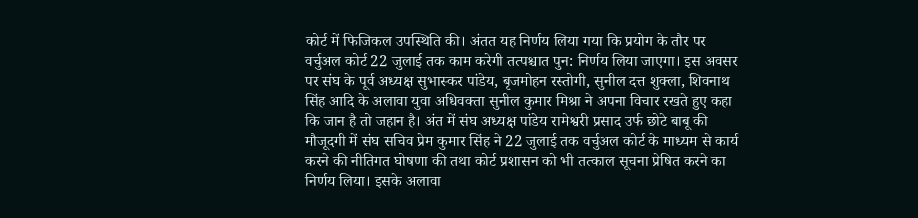कोर्ट में फिजिकल उपस्थिति की। अंतत यह निर्णय लिया गया कि प्रयोग के तौर पर वर्चुअल कोर्ट 22 जुलाई तक काम करेगी तत्पश्चात पुन: निर्णय लिया जाएगा। इस अवसर पर संघ के पूर्व अध्यक्ष सुभास्कर पांडेय, बृजमोहन रस्तोगी, सुनील दत्त शुक्ला, शिवनाथ सिंह आदि के अलावा युवा अधिवक्ता सुनील कुमार मिश्रा ने अपना विचार रखते हुए कहा कि जान है तो जहान है। अंत में संघ अध्यक्ष पांडेय रामेश्वरी प्रसाद उर्फ छोटे बाबू की मौजूदगी में संघ सचिव प्रेम कुमार सिंह ने 22 जुलाई तक वर्चुअल कोर्ट के माध्यम से कार्य करने की नीतिगत घोषणा की तथा कोर्ट प्रशासन को भी तत्काल सूचना प्रेषित करने का निर्णय लिया। इसके अलावा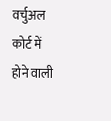वर्चुअल कोर्ट में होने वाली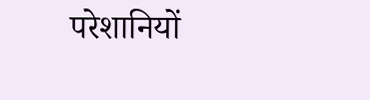परेशानियों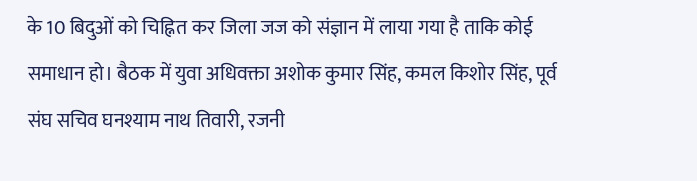के 10 बिदुओं को चिह्नित कर जिला जज को संज्ञान में लाया गया है ताकि कोई समाधान हो। बैठक में युवा अधिवक्ता अशोक कुमार सिंह, कमल किशोर सिंह, पूर्व संघ सचिव घनश्याम नाथ तिवारी, रजनी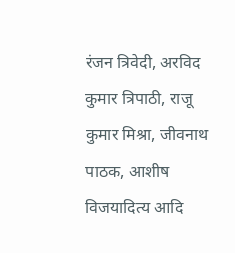रंजन त्रिवेदी, अरविद कुमार त्रिपाठी, राजू कुमार मिश्रा, जीवनाथ पाठक, आशीष विजयादित्य आदि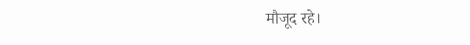मौजूद रहे।